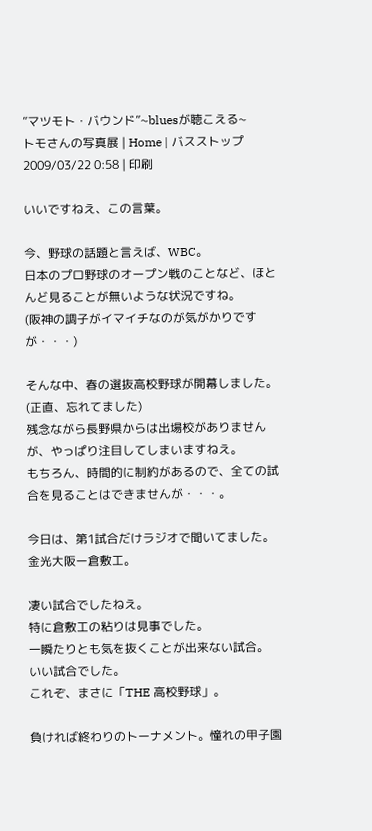”マツモト・バウンド”~bluesが聴こえる~
トモさんの写真展 | Home | バスストップ
2009/03/22 0:58 | 印刷

いいですねえ、この言葉。

今、野球の話題と言えば、WBC。
日本のプロ野球のオープン戦のことなど、ほとんど見ることが無いような状況ですね。
(阪神の調子がイマイチなのが気がかりですが・・・)

そんな中、春の選抜高校野球が開幕しました。
(正直、忘れてました)
残念ながら長野県からは出場校がありませんが、やっぱり注目してしまいますねえ。
もちろん、時間的に制約があるので、全ての試合を見ることはできませんが・・・。

今日は、第1試合だけラジオで聞いてました。
金光大阪ー倉敷工。

凄い試合でしたねえ。
特に倉敷工の粘りは見事でした。
一瞬たりとも気を抜くことが出来ない試合。
いい試合でした。
これぞ、まさに「THE 高校野球」。

負ければ終わりのトーナメント。憧れの甲子園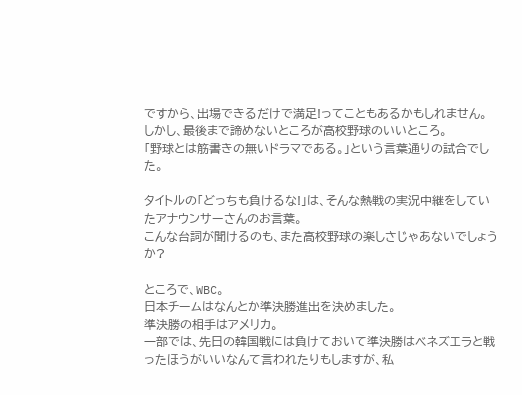ですから、出場できるだけで満足!ってこともあるかもしれません。
しかし、最後まで諦めないところが高校野球のいいところ。
「野球とは筋書きの無いドラマである。」という言葉通りの試合でした。

タイトルの「どっちも負けるな!」は、そんな熱戦の実況中継をしていたアナウンサーさんのお言葉。
こんな台詞が聞けるのも、また高校野球の楽しさじゃあないでしょうか?

ところで、WBC。
日本チームはなんとか準決勝進出を決めました。
準決勝の相手はアメリカ。
一部では、先日の韓国戦には負けておいて準決勝はベネズエラと戦ったほうがいいなんて言われたりもしますが、私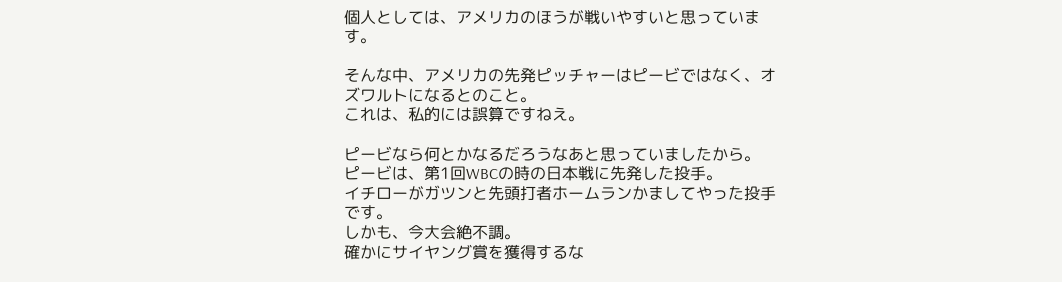個人としては、アメリカのほうが戦いやすいと思っています。

そんな中、アメリカの先発ピッチャーはピービではなく、オズワルトになるとのこと。
これは、私的には誤算ですねえ。

ピービなら何とかなるだろうなあと思っていましたから。
ピービは、第1回WBCの時の日本戦に先発した投手。
イチローがガツンと先頭打者ホームランかましてやった投手です。
しかも、今大会絶不調。
確かにサイヤング賞を獲得するな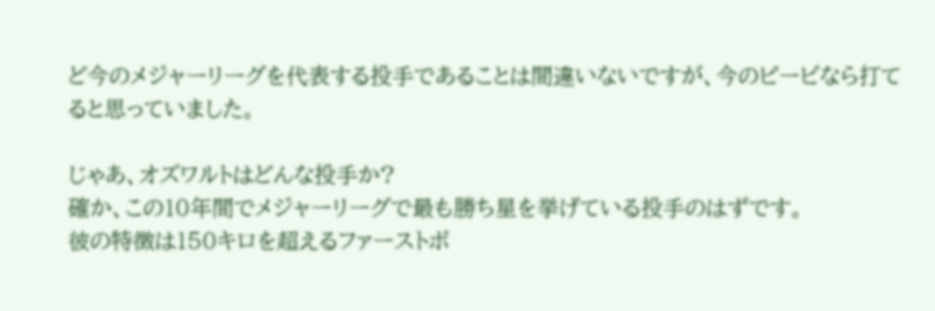ど今のメジャーリーグを代表する投手であることは間違いないですが、今のピービなら打てると思っていました。

じゃあ、オズワルトはどんな投手か?
確か、この10年間でメジャーリーグで最も勝ち星を挙げている投手のはずです。
彼の特徴は150キロを超えるファーストボ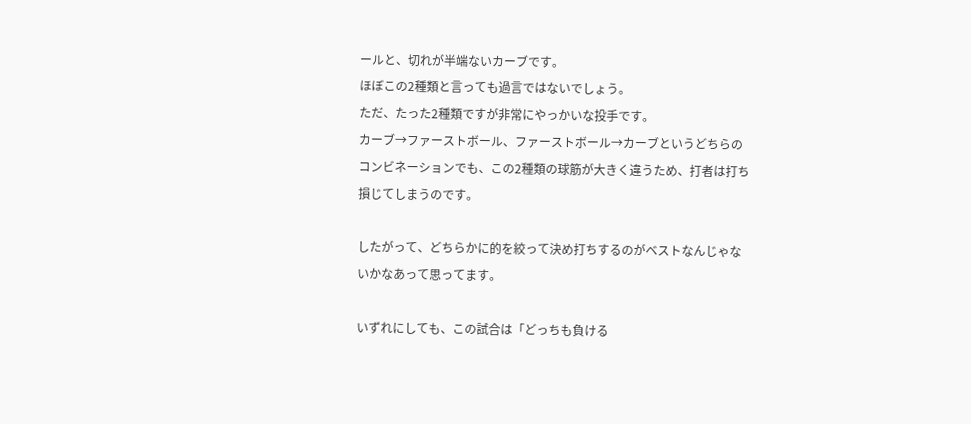ールと、切れが半端ないカーブです。
ほぼこの2種類と言っても過言ではないでしょう。
ただ、たった2種類ですが非常にやっかいな投手です。
カーブ→ファーストボール、ファーストボール→カーブというどちらのコンビネーションでも、この2種類の球筋が大きく違うため、打者は打ち損じてしまうのです。

したがって、どちらかに的を絞って決め打ちするのがベストなんじゃないかなあって思ってます。

いずれにしても、この試合は「どっちも負ける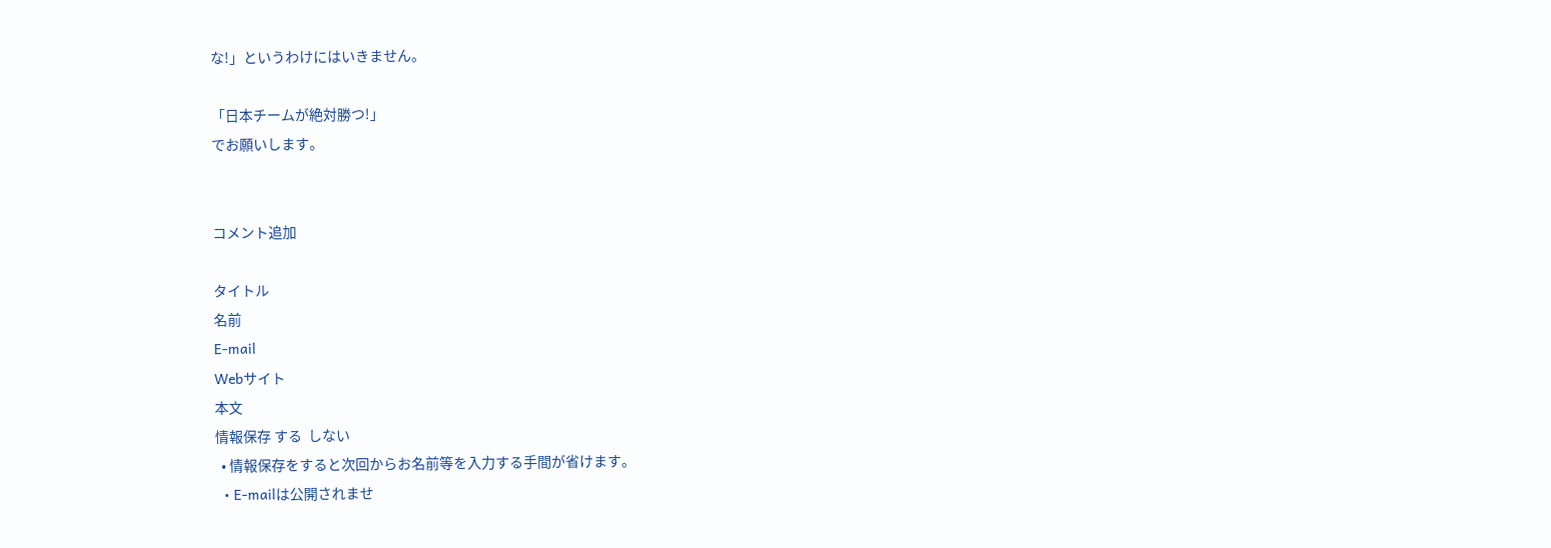な!」というわけにはいきません。

「日本チームが絶対勝つ!」
でお願いします。


コメント追加

タイトル
名前
E-mail
Webサイト
本文
情報保存 する  しない
  • 情報保存をすると次回からお名前等を入力する手間が省けます。
  • E-mailは公開されませ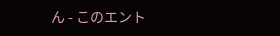ん - このエント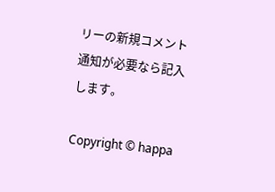リーの新規コメント通知が必要なら記入します。

Copyright © happa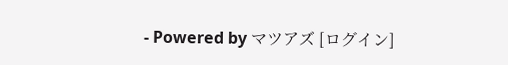- Powered by マツアズ [ログイン]